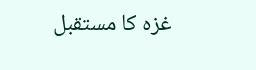غزہ کا مستقبل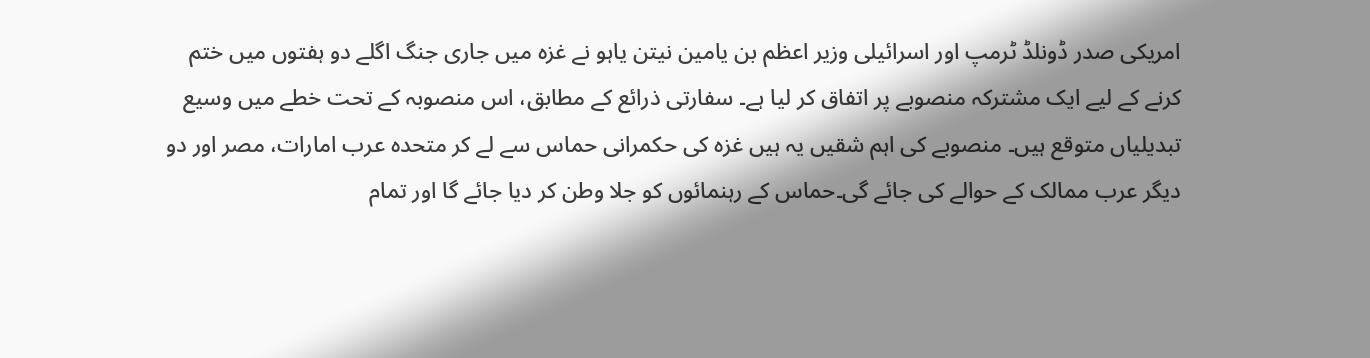امریکی صدر ڈونلڈ ٹرمپ اور اسرائیلی وزیر اعظم بن یامین نیتن یاہو نے غزہ میں جاری جنگ اگلے دو ہفتوں میں ختم کرنے کے لیے ایک مشترکہ منصوبے پر اتفاق کر لیا ہے۔ سفارتی ذرائع کے مطابق، اس منصوبہ کے تحت خطے میں وسیع تبدیلیاں متوقع ہیں۔ منصوبے کی اہم شقیں یہ ہیں غزہ کی حکمرانی حماس سے لے کر متحدہ عرب امارات، مصر اور دو دیگر عرب ممالک کے حوالے کی جائے گی۔حماس کے رہنمائوں کو جلا وطن کر دیا جائے گا اور تمام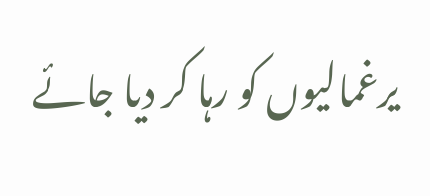یرغمالیوں کو رہا کر دیا جائے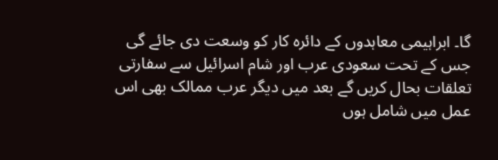گا۔ ابراہیمی معاہدوں کے دائرہ کار کو وسعت دی جائے گی جس کے تحت سعودی عرب اور شام اسرائیل سے سفارتی تعلقات بحال کریں گے بعد میں دیگر عرب ممالک بھی اس عمل میں شامل ہوں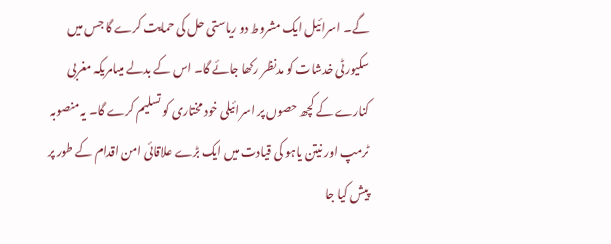گے۔ اسرائیل ایک مشروط دو ریاستی حل کی حمایت کرے گا جس میں سکیورٹی خدشات کو مدنظر رکھا جائے گا۔ اس کے بدلے میںامریکہ مغربی کنارے کے کچھ حصوں پر اسرائیلی خود مختاری کو تسلیم کرے گا۔ یہ منصوبہ ٹرمپ اور نیتن یاہو کی قیادت میں ایک بڑے علاقائی امن اقدام کے طور پر پیش کیا جا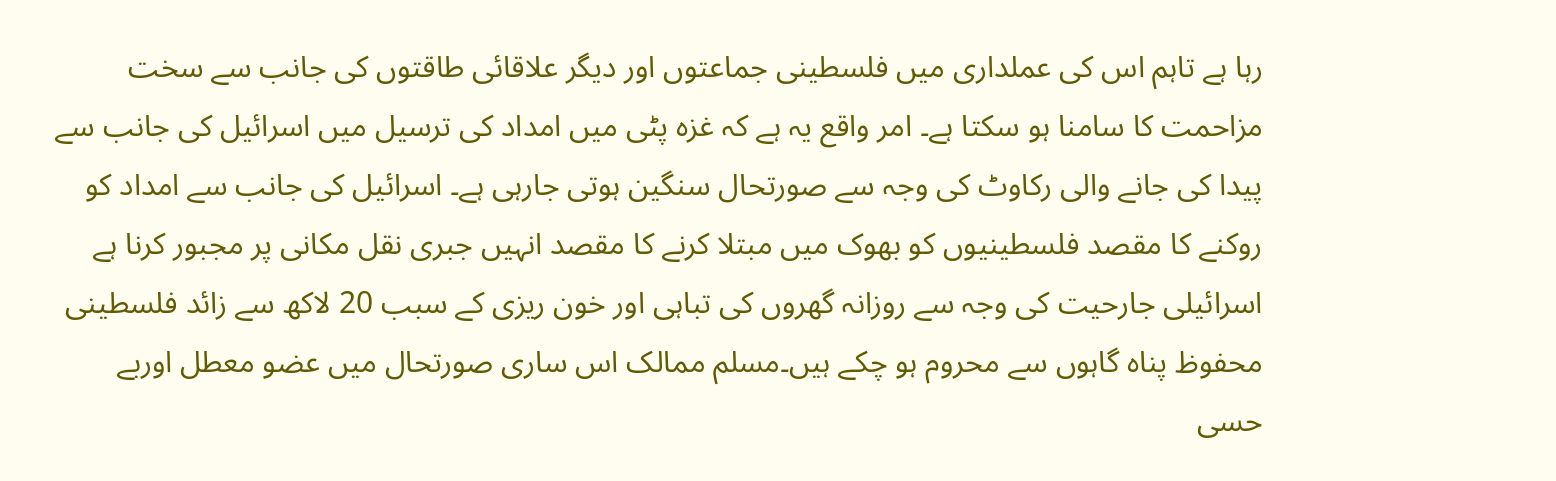رہا ہے تاہم اس کی عملداری میں فلسطینی جماعتوں اور دیگر علاقائی طاقتوں کی جانب سے سخت مزاحمت کا سامنا ہو سکتا ہے۔ امر واقع یہ ہے کہ غزہ پٹی میں امداد کی ترسیل میں اسرائیل کی جانب سے پیدا کی جانے والی رکاوٹ کی وجہ سے صورتحال سنگین ہوتی جارہی ہے۔ اسرائیل کی جانب سے امداد کو روکنے کا مقصد فلسطینیوں کو بھوک میں مبتلا کرنے کا مقصد انہیں جبری نقل مکانی پر مجبور کرنا ہے اسرائیلی جارحیت کی وجہ سے روزانہ گھروں کی تباہی اور خون ریزی کے سبب 20 لاکھ سے زائد فلسطینی محفوظ پناہ گاہوں سے محروم ہو چکے ہیں۔مسلم ممالک اس ساری صورتحال میں عضو معطل اوربے حسی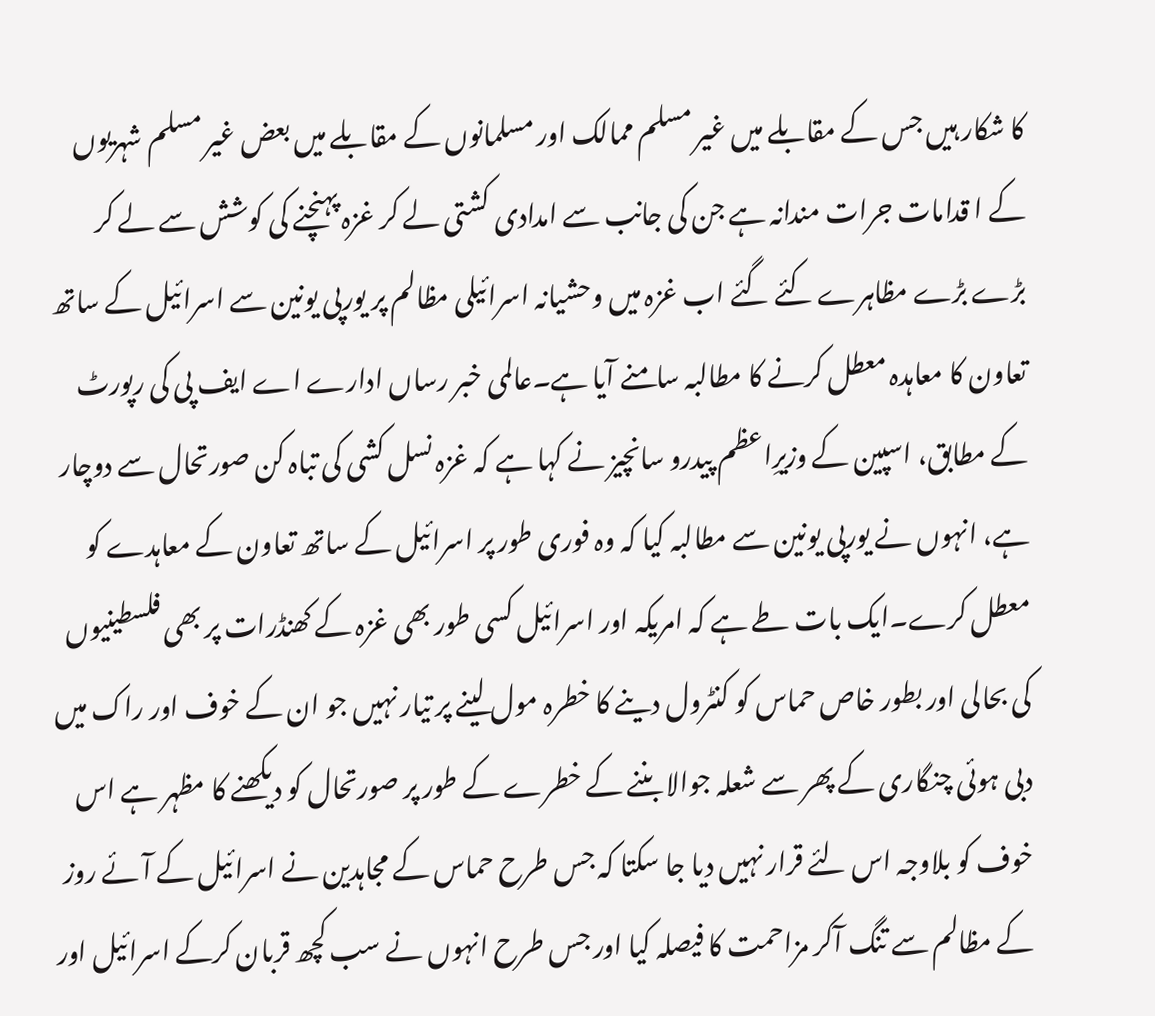کا شکار ہیں جس کے مقابلے میں غیر مسلم ممالک اور مسلمانوں کے مقابلے میں بعض غیر مسلم شہریوں کے ا قدامات جرات مندانہ ہے جن کی جانب سے امدادی کشتی لے کر غزہ پہنچنے کی کوشش سے لے کر بڑے بڑے مظاہرے کئے گئے اب غزہ میں وحشیانہ اسرائیلی مظالم پر یورپی یونین سے اسرائیل کے ساتھ تعاون کا معاہدہ معطل کرنے کا مطالبہ سامنے آیا ہے۔عالمی خبر رساں ادارے اے ایف پی کی رپورٹ کے مطابق، اسپین کے وزیرِاعظم پیدرو سانچیز نے کہا ہے کہ غزہ نسل کشی کی تباہ کن صورتحال سے دوچار ہے، انہوں نے یورپی یونین سے مطالبہ کیا کہ وہ فوری طور پر اسرائیل کے ساتھ تعاون کے معاہدے کو معطل کرے۔ایک بات طے ہے کہ امریکہ اور اسرائیل کسی طور بھی غزہ کے کھنڈرات پر بھی فلسطینیوں کی بحالی اور بطور خاص حماس کو کنٹرول دینے کا خطرہ مول لینے پر تیار نہیں جو ان کے خوف اور راک میں دبی ہوئی چنگاری کے پھر سے شعلہ جوالا بننے کے خطرے کے طور پر صورتحال کو دیکھنے کا مظہر ہے اس خوف کو بلاوجہ اس لئے قرار نہیں دیا جا سکتا کہ جس طرح حماس کے مجاہدین نے اسرائیل کے آئے روز کے مظالم سے تنگ آکر مزاحمت کا فیصلہ کیا اور جس طرح انہوں نے سب کچھ قربان کرکے اسرائیل اور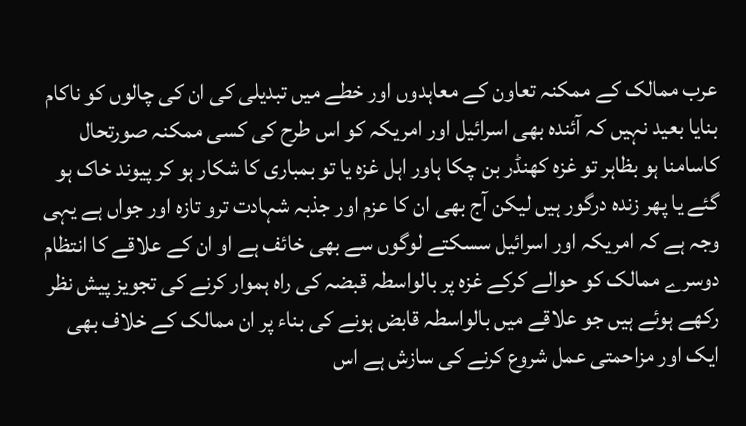عرب ممالک کے ممکنہ تعاون کے معاہدوں اور خطے میں تبدیلی کی ان کی چالوں کو ناکام بنایا بعید نہیں کہ آئندہ بھی اسرائیل اور امریکہ کو اس طرح کی کسی ممکنہ صورتحال کاسامنا ہو بظاہر تو غزہ کھنڈر بن چکا ہاور اہل غزہ یا تو بمباری کا شکار ہو کر پیوند خاک ہو گئے یا پھر زندہ درگور ہیں لیکن آج بھی ان کا عزم اور جذبہ شہادت ترو تازہ اور جواں ہے یہی وجہ ہے کہ امریکہ اور اسرائیل سسکتے لوگوں سے بھی خائف ہے او ان کے علاقے کا انتظام دوسرے ممالک کو حوالے کرکے غزہ پر بالواسطہ قبضہ کی راہ ہموار کرنے کی تجویز پیش نظر رکھے ہوئے ہیں جو علاقے میں بالواسطہ قابض ہونے کی بناء پر ان ممالک کے خلاف بھی ایک اور مزاحمتی عمل شروع کرنے کی سازش ہے اس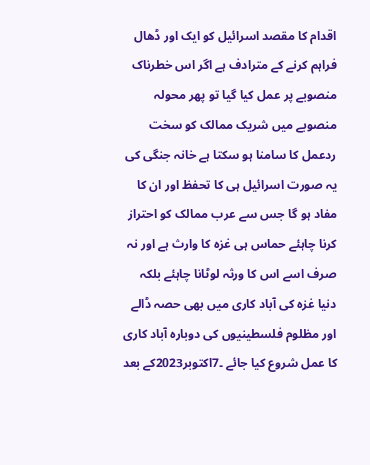اقدام کا مقصد اسرائیل کو ایک اور ڈھال فراہم کرنے کے مترادف ہے اگر اس خطرناک منصوبے پر عمل کیا گیا تو پھر محولہ منصوبے میں شریک ممالک کو سخت ردعمل کا سامنا ہو سکتا ہے خانہ جنگی کی یہ صورت اسرائیل ہی کا تحفظ اور ان کا مفاد ہو گا جس سے عرب ممالک کو احتراز کرنا چاہئے حماس ہی غزہ کا وارث ہے اور نہ صرف اسے اس کا ورثہ لوٹانا چاہئے بلکہ دنیا غزہ کی آباد کاری میں بھی حصہ ڈالے اور مظلوم فلسطینیوں کی دوبارہ آباد کاری کا عمل شروع کیا جائے ۔7اکتوبر2023کے بعد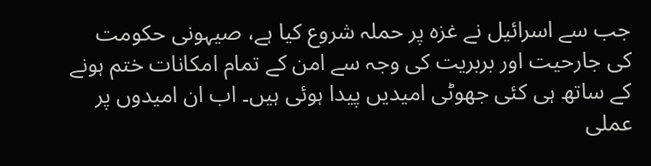جب سے اسرائیل نے غزہ پر حملہ شروع کیا ہے، صیہونی حکومت کی جارحیت اور بربریت کی وجہ سے امن کے تمام امکانات ختم ہونے کے ساتھ ہی کئی جھوٹی امیدیں پیدا ہوئی ہیں۔ اب ان امیدوں پر عملی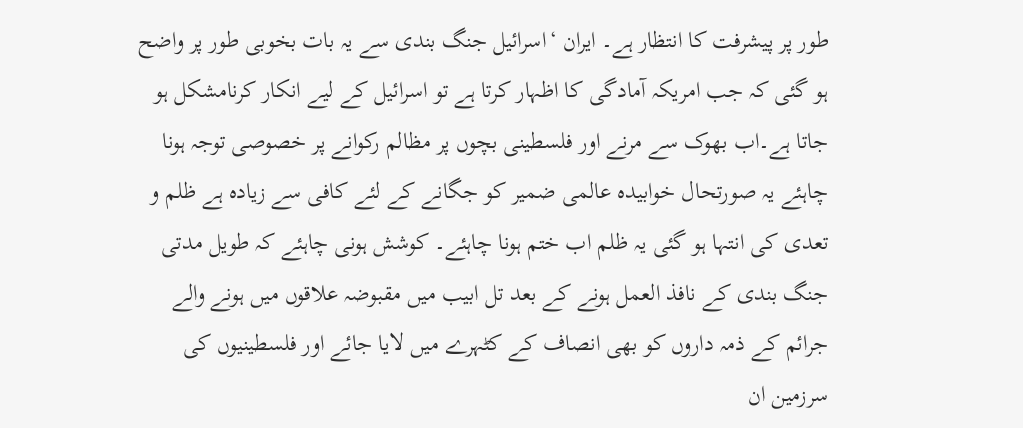طور پر پیشرفت کا انتظار ہے۔ ایران ‘اسرائیل جنگ بندی سے یہ بات بخوبی طور پر واضح ہو گئی کہ جب امریکہ آمادگی کا اظہار کرتا ہے تو اسرائیل کے لیے انکار کرنامشکل ہو جاتا ہے۔اب بھوک سے مرنے اور فلسطینی بچوں پر مظالم رکوانے پر خصوصی توجہ ہونا چاہئے یہ صورتحال خوابیدہ عالمی ضمیر کو جگانے کے لئے کافی سے زیادہ ہے ظلم و تعدی کی انتہا ہو گئی یہ ظلم اب ختم ہونا چاہئے۔ کوشش ہونی چاہئے کہ طویل مدتی جنگ بندی کے نافذ العمل ہونے کے بعد تل ابیب میں مقبوضہ علاقوں میں ہونے والے جرائم کے ذمہ داروں کو بھی انصاف کے کٹہرے میں لایا جائے اور فلسطینیوں کی سرزمین ان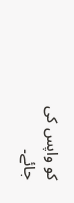کو واپس کی جائے۔